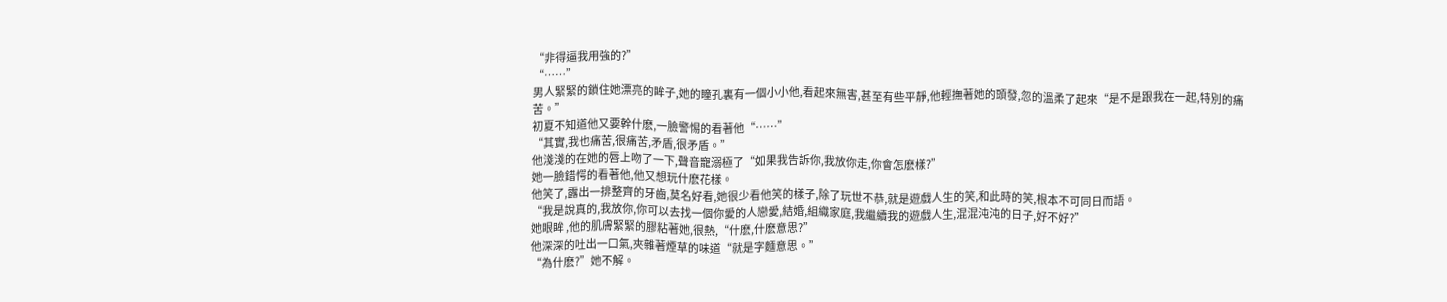“非得逼我用強的?”
“……”
男人緊緊的鎖住她漂亮的眸子,她的瞳孔裏有一個小小他,看起來無害,甚至有些平靜,他輕撫著她的頭發,忽的溫柔了起來“是不是跟我在一起,特別的痛苦。”
初夏不知道他又要幹什麽,一臉警惕的看著他“……”
“其實,我也痛苦,很痛苦,矛盾,很矛盾。”
他淺淺的在她的唇上吻了一下,聲音寵溺極了“如果我告訴你,我放你走,你會怎麽樣?”
她一臉錯愕的看著他,他又想玩什麽花樣。
他笑了,露出一排整齊的牙齒,莫名好看,她很少看他笑的樣子,除了玩世不恭,就是遊戲人生的笑,和此時的笑,根本不可同日而語。
“我是說真的,我放你,你可以去找一個你愛的人戀愛,結婚,組織家庭,我繼續我的遊戲人生,混混沌沌的日子,好不好?”
她眼眸 ,他的肌膚緊緊的膠粘著她,很熱,“什麽,什麽意思?”
他深深的吐出一口氣,夾雜著煙草的味道“就是字麵意思。”
“為什麽?”她不解。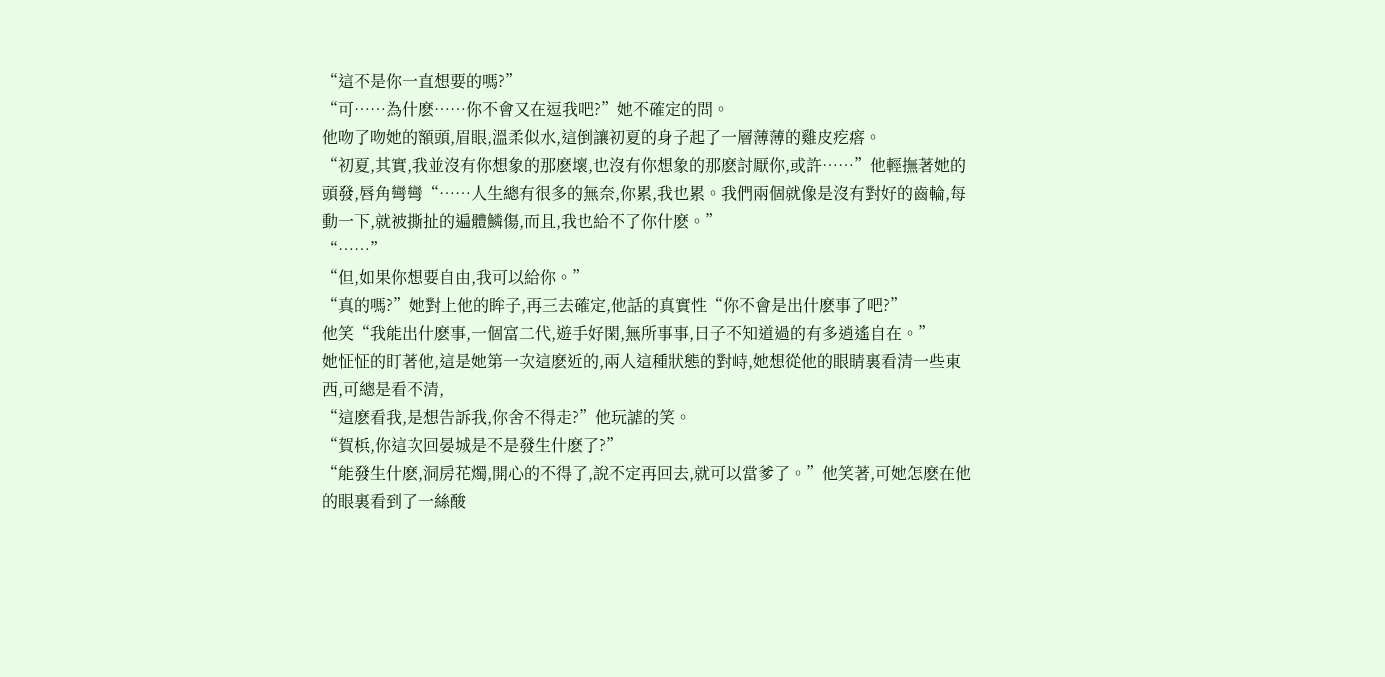“這不是你一直想要的嗎?”
“可……為什麽……你不會又在逗我吧?”她不確定的問。
他吻了吻她的額頭,眉眼,溫柔似水,這倒讓初夏的身子起了一層薄薄的雞皮疙瘩。
“初夏,其實,我並沒有你想象的那麽壞,也沒有你想象的那麽討厭你,或許……”他輕撫著她的頭發,唇角彎彎“……人生總有很多的無奈,你累,我也累。我們兩個就像是沒有對好的齒輪,每動一下,就被撕扯的遍體鱗傷,而且,我也給不了你什麽。”
“……”
“但,如果你想要自由,我可以給你。”
“真的嗎?”她對上他的眸子,再三去確定,他話的真實性“你不會是出什麽事了吧?”
他笑“我能出什麽事,一個富二代,遊手好閑,無所事事,日子不知道過的有多逍遙自在。”
她怔怔的盯著他,這是她第一次這麽近的,兩人這種狀態的對峙,她想從他的眼睛裏看清一些東西,可總是看不清,
“這麽看我,是想告訴我,你舍不得走?”他玩謔的笑。
“賀梹,你這次回晏城是不是發生什麽了?”
“能發生什麽,洞房花燭,開心的不得了,說不定再回去,就可以當爹了。”他笑著,可她怎麽在他的眼裏看到了一絲酸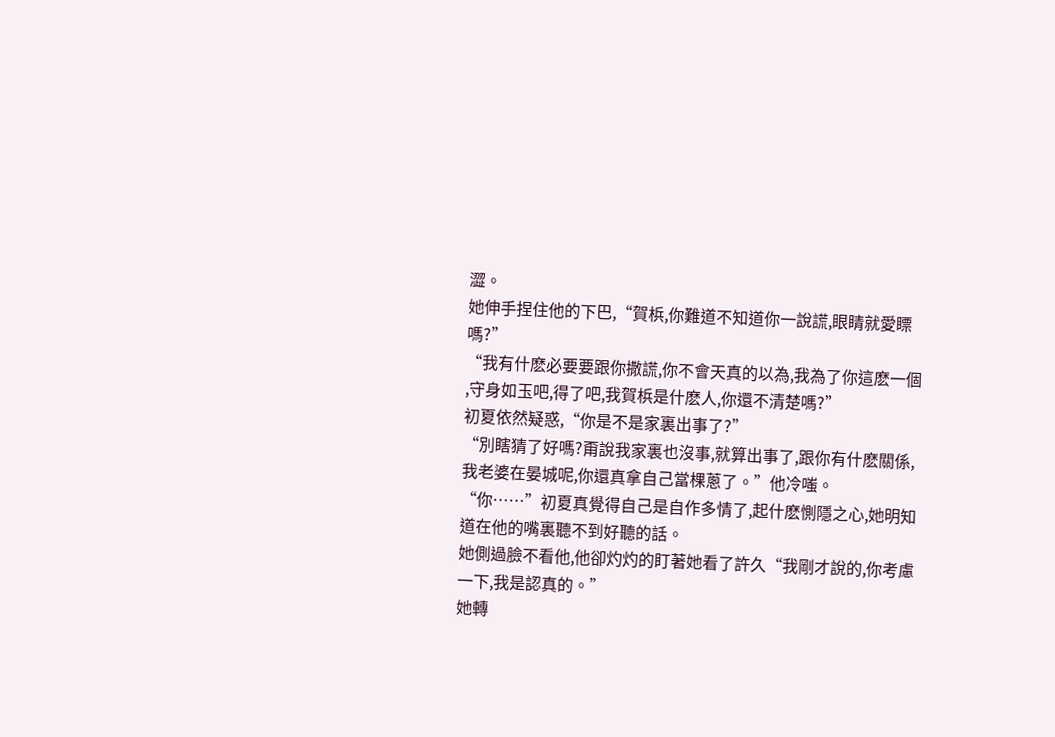澀。
她伸手捏住他的下巴,“賀梹,你難道不知道你一說謊,眼睛就愛瞟嗎?”
“我有什麽必要要跟你撒謊,你不會天真的以為,我為了你這麽一個 ,守身如玉吧,得了吧,我賀梹是什麽人,你還不清楚嗎?”
初夏依然疑惑,“你是不是家裏出事了?”
“別瞎猜了好嗎?甭說我家裏也沒事,就算出事了,跟你有什麽關係,我老婆在晏城呢,你還真拿自己當棵蔥了。”他冷嗤。
“你……”初夏真覺得自己是自作多情了,起什麽惻隱之心,她明知道在他的嘴裏聽不到好聽的話。
她側過臉不看他,他卻灼灼的盯著她看了許久“我剛才說的,你考慮一下,我是認真的。”
她轉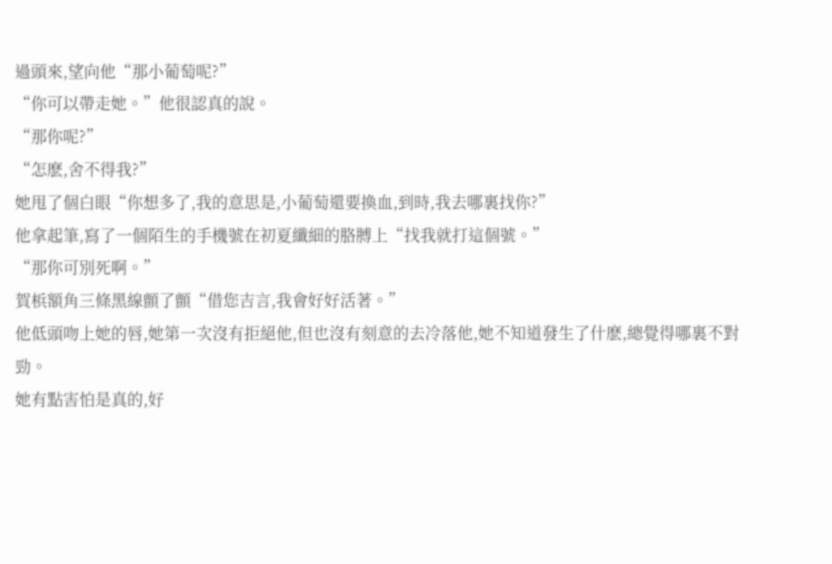過頭來,望向他“那小葡萄呢?”
“你可以帶走她。”他很認真的說。
“那你呢?”
“怎麽,舍不得我?”
她甩了個白眼“你想多了,我的意思是,小葡萄還要換血,到時,我去哪裏找你?”
他拿起筆,寫了一個陌生的手機號在初夏纖細的胳膊上“找我就打這個號。”
“那你可別死啊。”
賀梹額角三條黑線顫了顫“借您吉言,我會好好活著。”
他低頭吻上她的唇,她第一次沒有拒絕他,但也沒有刻意的去冷落他,她不知道發生了什麽,總覺得哪裏不對勁。
她有點害怕是真的,好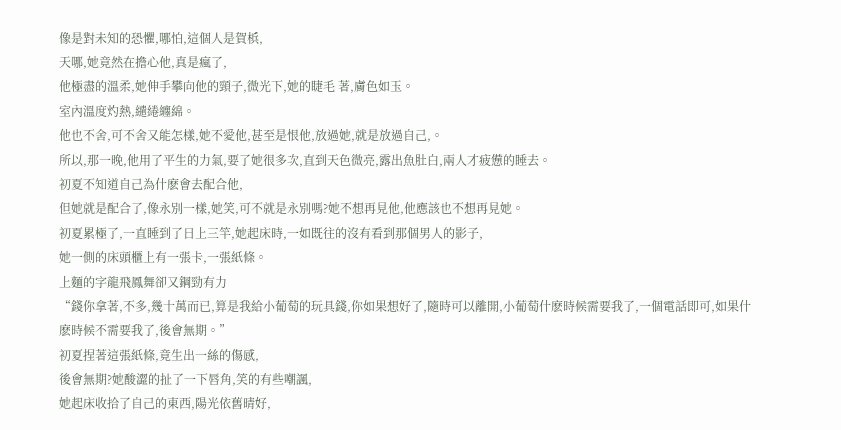像是對未知的恐懼,哪怕,這個人是賀梹,
天哪,她竟然在擔心他,真是瘋了,
他極盡的溫柔,她伸手攀向他的頸子,微光下,她的睫毛 著,膚色如玉。
室內溫度灼熱,繾綣纏綿。
他也不舍,可不舍又能怎樣,她不愛他,甚至是恨他,放過她,就是放過自己,。
所以,那一晚,他用了平生的力氣,要了她很多次,直到天色微亮,露出魚肚白,兩人才疲憊的睡去。
初夏不知道自己為什麽會去配合他,
但她就是配合了,像永別一樣,她笑,可不就是永別嗎?她不想再見他,他應該也不想再見她。
初夏累極了,一直睡到了日上三竿,她起床時,一如既往的沒有看到那個男人的影子,
她一側的床頭櫃上有一張卡,一張紙條。
上麵的字龍飛鳳舞卻又鋼勁有力
“錢你拿著,不多,幾十萬而已,算是我給小葡萄的玩具錢,你如果想好了,隨時可以離開,小葡萄什麽時候需要我了,一個電話即可,如果什麽時候不需要我了,後會無期。”
初夏捏著這張紙條,竟生出一絲的傷感,
後會無期?她酸澀的扯了一下唇角,笑的有些嘲諷,
她起床收拾了自己的東西,陽光依舊晴好,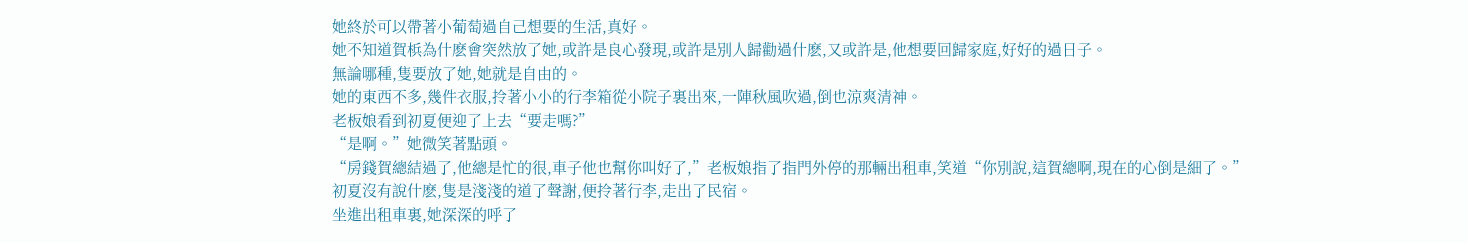她終於可以帶著小葡萄過自己想要的生活,真好。
她不知道賀梹為什麽會突然放了她,或許是良心發現,或許是別人歸勸過什麽,又或許是,他想要回歸家庭,好好的過日子。
無論哪種,隻要放了她,她就是自由的。
她的東西不多,幾件衣服,拎著小小的行李箱從小院子裏出來,一陣秋風吹過,倒也涼爽清神。
老板娘看到初夏便迎了上去“要走嗎?”
“是啊。”她微笑著點頭。
“房錢賀總結過了,他總是忙的很,車子他也幫你叫好了,”老板娘指了指門外停的那輛出租車,笑道“你別說,這賀總啊,現在的心倒是細了。”
初夏沒有說什麽,隻是淺淺的道了聲謝,便拎著行李,走出了民宿。
坐進出租車裏,她深深的呼了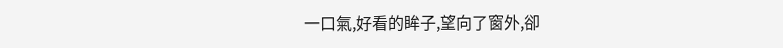一口氣,好看的眸子,望向了窗外,卻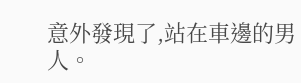意外發現了,站在車邊的男人。